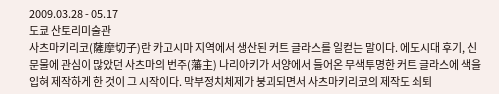2009.03.28 - 05.17
도쿄 산토리미술관
사츠마키리코(薩摩切子)란 카고시마 지역에서 생산된 커트 글라스를 일컫는 말이다. 에도시대 후기, 신문물에 관심이 많았던 사츠마의 번주(藩主) 나리아키가 서양에서 들어온 무색투명한 커트 글라스에 색을 입혀 제작하게 한 것이 그 시작이다. 막부정치체제가 붕괴되면서 사츠마키리코의 제작도 쇠퇴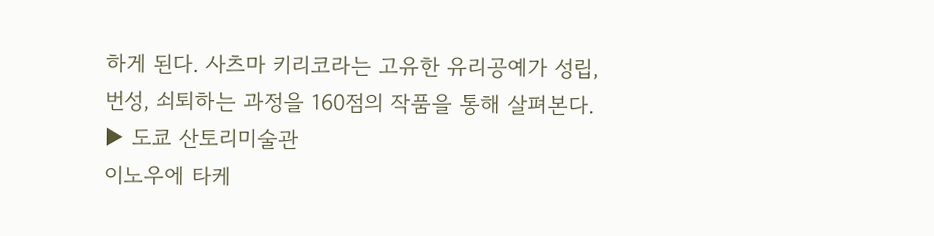하게 된다. 사츠마 키리코라는 고유한 유리공예가 성립, 번성, 쇠퇴하는 과정을 160점의 작품을 통해 살펴본다.
▶ 도쿄 산토리미술관
이노우에 타케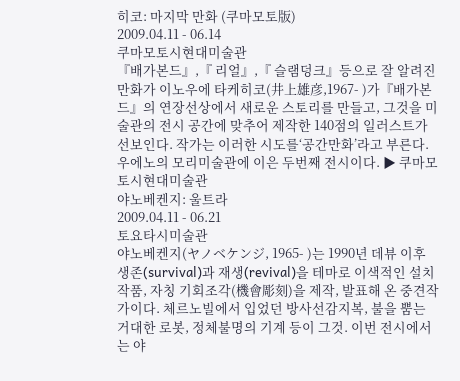히코: 마지막 만화 (쿠마모토版)
2009.04.11 - 06.14
쿠마모토시현대미술관
『배가본드』,『 리얼』,『 슬램덩크』등으로 잘 알려진 만화가 이노우에 타케히코(井上雄彦,1967- )가『배가본드』의 연장선상에서 새로운 스토리를 만들고, 그것을 미술관의 전시 공간에 맞추어 제작한 140점의 일러스트가 선보인다. 작가는 이러한 시도를‘공간만화’라고 부른다. 우에노의 모리미술관에 이은 두번째 전시이다. ▶ 쿠마모토시현대미술관
야노베켄지: 울트라
2009.04.11 - 06.21
토요타시미술관
야노베켄지(ヤノベケンジ, 1965- )는 1990년 데뷰 이후 생존(survival)과 재생(revival)을 테마로 이색적인 설치작품, 자칭 기회조각(機會彫刻)을 제작, 발표해 온 중견작가이다. 체르노빌에서 입었던 방사선감지복, 불을 뿜는 거대한 로봇, 정체불명의 기계 등이 그것. 이번 전시에서는 야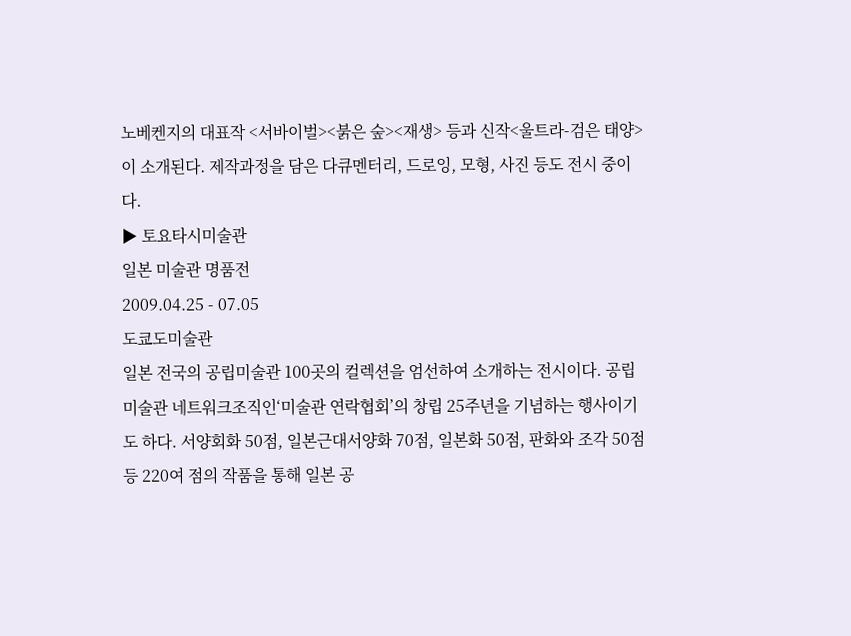노베켄지의 대표작 <서바이벌><붉은 숲><재생> 등과 신작<울트라-검은 태양>이 소개된다. 제작과정을 담은 다큐멘터리, 드로잉, 모형, 사진 등도 전시 중이다.
▶ 토요타시미술관
일본 미술관 명품전
2009.04.25 - 07.05
도쿄도미술관
일본 전국의 공립미술관 100곳의 컬렉션을 엄선하여 소개하는 전시이다. 공립미술관 네트워크조직인‘미술관 연락협회’의 창립 25주년을 기념하는 행사이기도 하다. 서양회화 50점, 일본근대서양화 70점, 일본화 50점, 판화와 조각 50점 등 220여 점의 작품을 통해 일본 공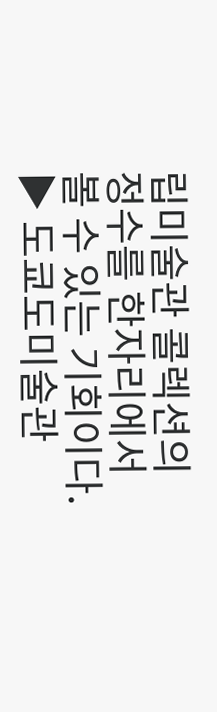립미술관 콜렉션의 정수를 한자리에서 볼 수 있는 기회이다.
▶ 도쿄도미술관